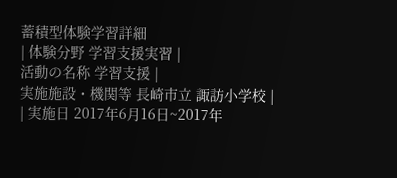蓄積型体験学習詳細
| 体験分野 学習支援実習 |
活動の名称 学習支援 |
実施施設・機関等 長崎市立 諏訪小学校 |
| 実施日 2017年6月16日~2017年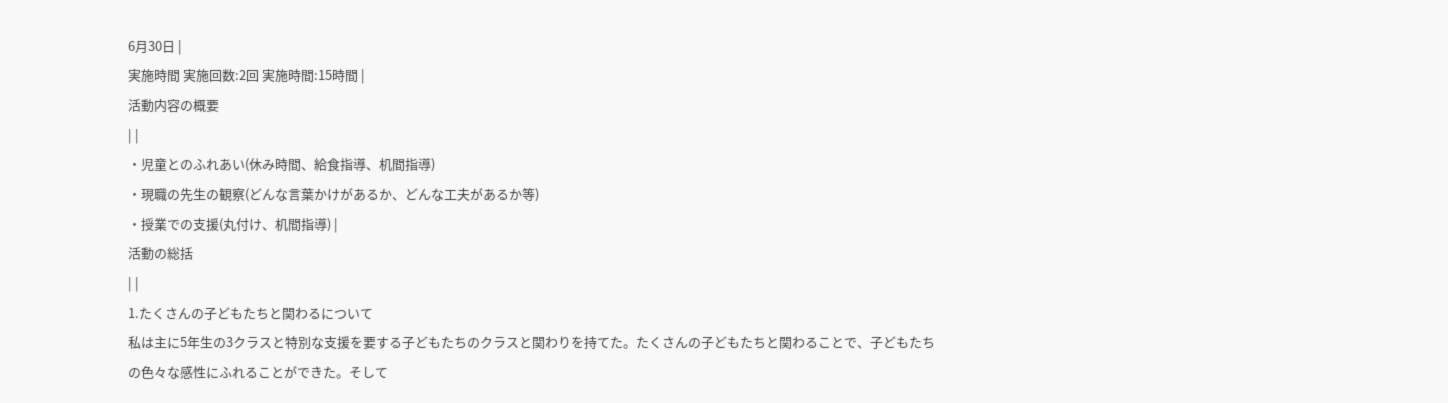6月30日 |
実施時間 実施回数:2回 実施時間:15時間 |
活動内容の概要
| |
・児童とのふれあい(休み時間、給食指導、机間指導)
・現職の先生の観察(どんな言葉かけがあるか、どんな工夫があるか等)
・授業での支援(丸付け、机間指導) |
活動の総括
| |
1.たくさんの子どもたちと関わるについて
私は主に5年生の3クラスと特別な支援を要する子どもたちのクラスと関わりを持てた。たくさんの子どもたちと関わることで、子どもたちの色々な感性にふれることができた。そして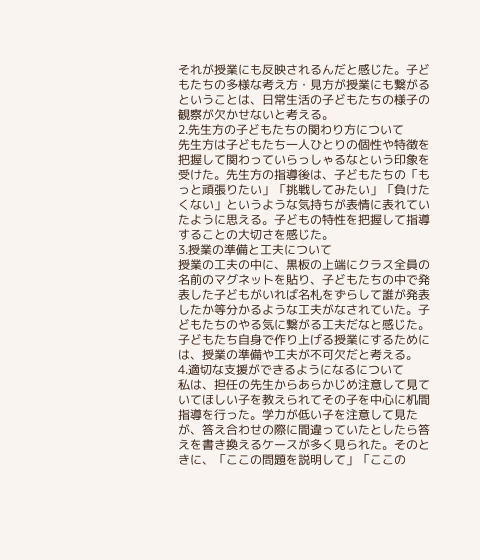それが授業にも反映されるんだと感じた。子どもたちの多様な考え方・見方が授業にも繋がるということは、日常生活の子どもたちの様子の観察が欠かせないと考える。
2.先生方の子どもたちの関わり方について
先生方は子どもたち一人ひとりの個性や特徴を把握して関わっていらっしゃるなという印象を受けた。先生方の指導後は、子どもたちの「もっと頑張りたい」「挑戦してみたい」「負けたくない」というような気持ちが表情に表れていたように思える。子どもの特性を把握して指導することの大切さを感じた。
3.授業の準備と工夫について
授業の工夫の中に、黒板の上端にクラス全員の名前のマグネットを貼り、子どもたちの中で発表した子どもがいれば名札をずらして誰が発表したか等分かるような工夫がなされていた。子どもたちのやる気に繋がる工夫だなと感じた。子どもたち自身で作り上げる授業にするためには、授業の準備や工夫が不可欠だと考える。
4.適切な支援ができるようになるについて
私は、担任の先生からあらかじめ注意して見ていてほしい子を教えられてその子を中心に机間指導を行った。学力が低い子を注意して見たが、答え合わせの際に間違っていたとしたら答えを書き換えるケースが多く見られた。そのときに、「ここの問題を説明して」「ここの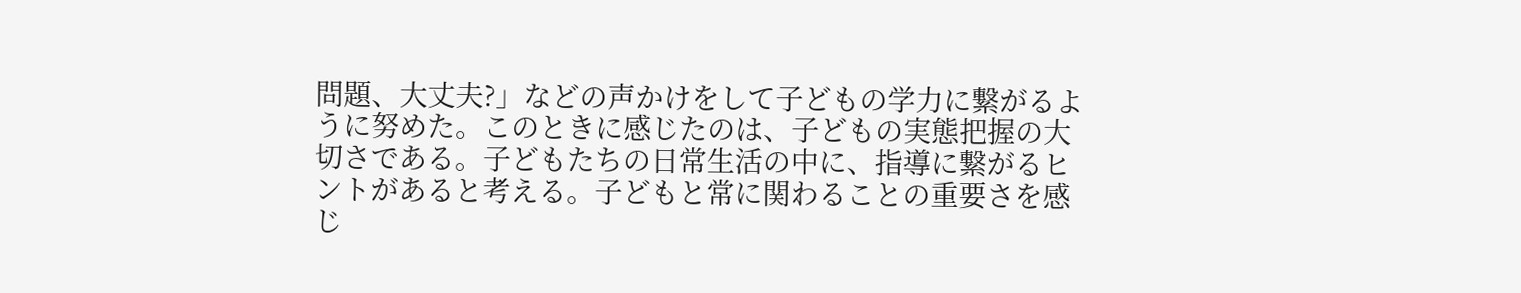問題、大丈夫?」などの声かけをして子どもの学力に繋がるように努めた。このときに感じたのは、子どもの実態把握の大切さである。子どもたちの日常生活の中に、指導に繋がるヒントがあると考える。子どもと常に関わることの重要さを感じ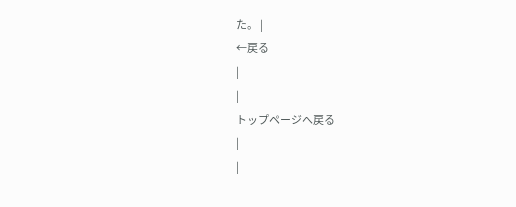た。 |
←戻る
|
|
トップページへ戻る
|
|